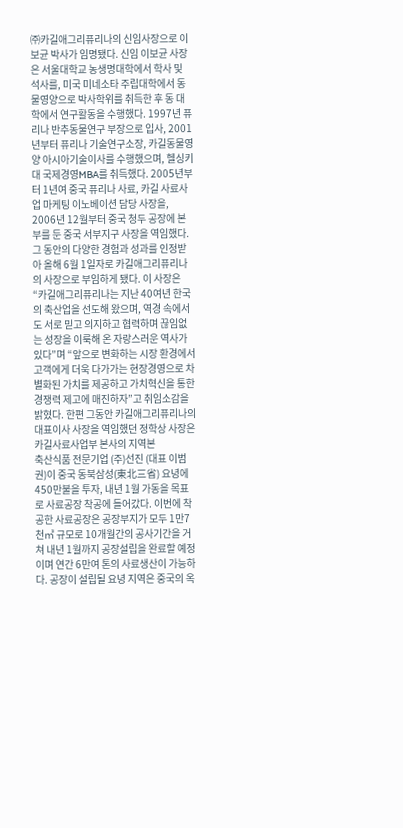㈜카길애그리퓨리나의 신임사장으로 이보균 박사가 임명됐다. 신임 이보균 사장은 서울대학교 농생명대학에서 학사 및 석사를, 미국 미네소타 주립대학에서 동물영양으로 박사학위를 취득한 후 동 대학에서 연구활동을 수행했다. 1997년 퓨리나 반추동물연구 부장으로 입사, 2001년부터 퓨리나 기술연구소장, 카길동물영양 아시아기술이사를 수행했으며, 헬싱키대 국제경영MBA를 취득했다. 2005년부터 1년여 중국 퓨리나 사료, 카길 사료사업 마케팅 이노베이션 담당 사장을, 2006년 12월부터 중국 청두 공장에 본부를 둔 중국 서부지구 사장을 역임했다. 그 동안의 다양한 경험과 성과를 인정받아 올해 6월 1일자로 카길애그리퓨리나의 사장으로 부임하게 됐다. 이 사장은 “카길애그리퓨리나는 지난 40여년 한국의 축산업을 선도해 왔으며, 역경 속에서도 서로 믿고 의지하고 협력하며 끊임없는 성장을 이룩해 온 자랑스러운 역사가 있다”며 “앞으로 변화하는 시장 환경에서 고객에게 더욱 다가가는 현장경영으로 차별화된 가치를 제공하고 가치혁신을 통한 경쟁력 제고에 매진하자”고 취임소감을 밝혔다. 한편 그동안 카길애그리퓨리나의 대표이사 사장을 역임했던 정학상 사장은 카길사료사업부 본사의 지역본
축산식품 전문기업 (주)선진 (대표 이범권)이 중국 동북삼성(東北三省) 요녕에 450만불을 투자, 내년 1월 가동을 목표로 사료공장 착공에 들어갔다. 이번에 착공한 사료공장은 공장부지가 모두 1만7천㎡ 규모로 10개월간의 공사기간을 거쳐 내년 1월까지 공장설립을 완료할 예정이며 연간 6만여 톤의 사료생산이 가능하다. 공장이 설립될 요녕 지역은 중국의 옥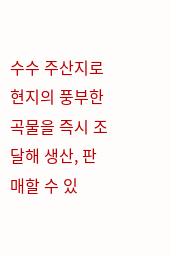수수 주산지로 현지의 풍부한 곡물을 즉시 조달해 생산, 판매할 수 있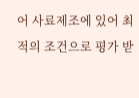어 사료제조에 있어 최적의 조건으로 평가 받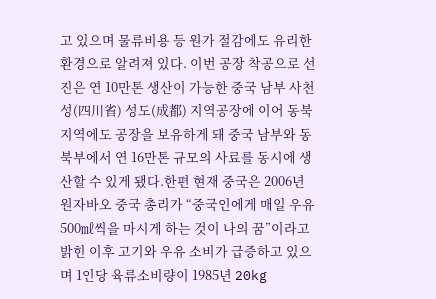고 있으며 물류비용 등 원가 절감에도 유리한 환경으로 알려져 있다. 이번 공장 착공으로 선진은 연 10만톤 생산이 가능한 중국 남부 사천성(四川省) 성도(成都) 지역공장에 이어 동북 지역에도 공장을 보유하게 돼 중국 남부와 동북부에서 연 16만톤 규모의 사료를 동시에 생산할 수 있게 됐다.한편 현재 중국은 2006년 원자바오 중국 총리가 “중국인에게 매일 우유 500㎖씩을 마시게 하는 것이 나의 꿈”이라고 밝힌 이후 고기와 우유 소비가 급증하고 있으며 1인당 육류소비량이 1985년 20kg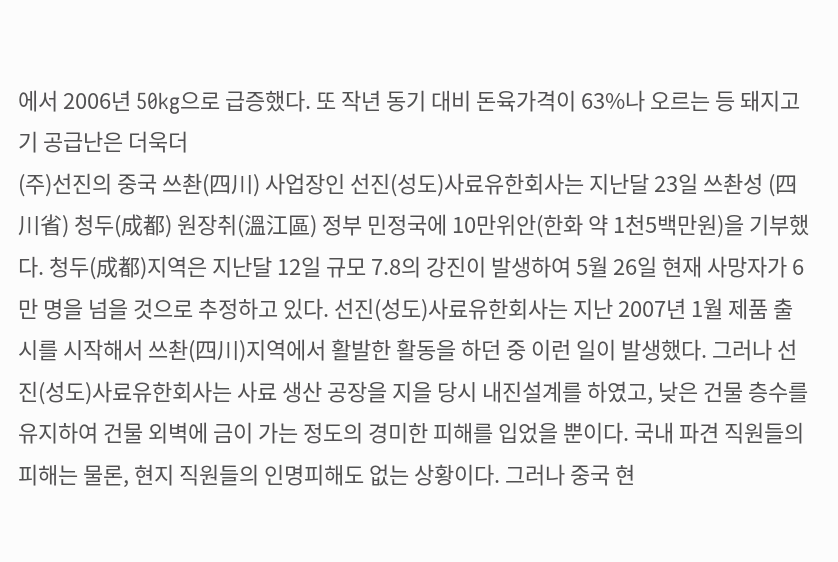에서 2006년 50kg으로 급증했다. 또 작년 동기 대비 돈육가격이 63%나 오르는 등 돼지고기 공급난은 더욱더
(주)선진의 중국 쓰촨(四川) 사업장인 선진(성도)사료유한회사는 지난달 23일 쓰촨성 (四川省) 청두(成都) 원장취(溫江區) 정부 민정국에 10만위안(한화 약 1천5백만원)을 기부했다. 청두(成都)지역은 지난달 12일 규모 7.8의 강진이 발생하여 5월 26일 현재 사망자가 6만 명을 넘을 것으로 추정하고 있다. 선진(성도)사료유한회사는 지난 2007년 1월 제품 출시를 시작해서 쓰촨(四川)지역에서 활발한 활동을 하던 중 이런 일이 발생했다. 그러나 선진(성도)사료유한회사는 사료 생산 공장을 지을 당시 내진설계를 하였고, 낮은 건물 층수를 유지하여 건물 외벽에 금이 가는 정도의 경미한 피해를 입었을 뿐이다. 국내 파견 직원들의 피해는 물론, 현지 직원들의 인명피해도 없는 상황이다. 그러나 중국 현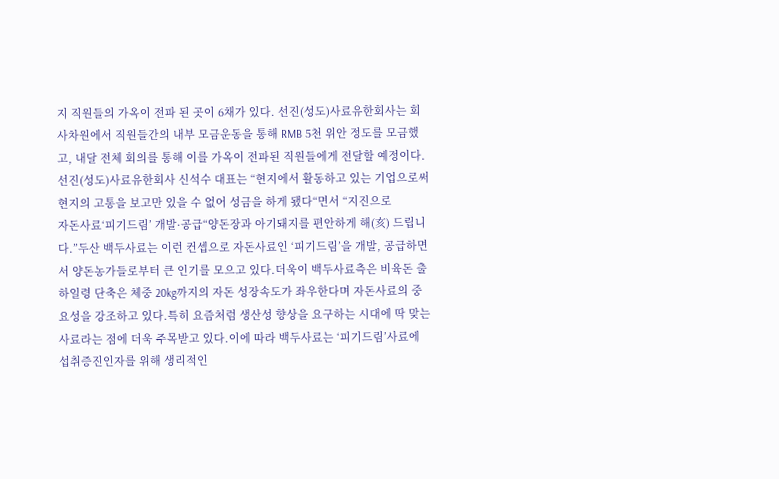지 직원들의 가옥이 전파 된 곳이 6채가 있다. 선진(성도)사료유한회사는 회사차원에서 직원들간의 내부 모금운동을 통해 RMB 5천 위안 정도를 모금했고, 내달 전체 회의를 통해 이를 가옥이 전파된 직원들에게 전달할 예정이다. 선진(성도)사료유한회사 신석수 대표는 “현지에서 활동하고 있는 기업으로써 현지의 고통을 보고만 있을 수 없어 성금을 하게 됐다“면서 “지진으로
자돈사료‘피기드림’ 개발·공급“양돈장과 아기돼지를 편안하게 해(亥) 드립니다.”두산 백두사료는 이런 컨셉으로 자돈사료인 ‘피기드림’을 개발, 공급하면서 양돈농가들로부터 큰 인기를 모으고 있다.더욱이 백두사료측은 비육돈 출하일령 단축은 체중 20kg까지의 자돈 성장속도가 좌우한다며 자돈사료의 중요성을 강조하고 있다.특히 요즘처럼 생산성 향상을 요구하는 시대에 딱 맞는 사료라는 점에 더욱 주목받고 있다.이에 따라 백두사료는 ‘피기드림’사료에 섭취증진인자를 위해 생리적인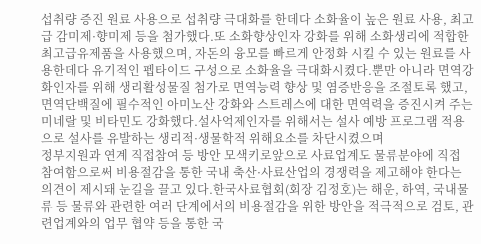섭취량 증진 원료 사용으로 섭취량 극대화를 한데다 소화율이 높은 원료 사용, 최고급 감미제·향미제 등을 첨가했다.또 소화향상인자 강화를 위해 소화생리에 적합한 최고급유제품을 사용했으며, 자돈의 융모를 빠르게 안정화 시킬 수 있는 원료를 사용한데다 유기적인 펩타이드 구성으로 소화율을 극대화시켰다.뿐만 아니라 면역강화인자를 위해 생리활성물질 첨가로 면역능력 향상 및 염증반응을 조절토록 했고, 면역단백질에 필수적인 아미노산 강화와 스트레스에 대한 면역력을 증진시켜 주는 미네랄 및 비타민도 강화했다.설사억제인자를 위해서는 설사 예방 프로그램 적용으로 설사를 유발하는 생리적·생물학적 위해요소를 차단시켰으며
정부지원과 연계 직접참여 등 방안 모색키로앞으로 사료업계도 물류분야에 직접 참여함으로써 비용절감을 통한 국내 축산·사료산업의 경쟁력을 제고해야 한다는 의견이 제시돼 눈길을 끌고 있다.한국사료협회(회장 김정호)는 해운, 하역, 국내물류 등 물류와 관련한 여러 단계에서의 비용절감을 위한 방안을 적극적으로 검토, 관련업계와의 업무 협약 등을 통한 국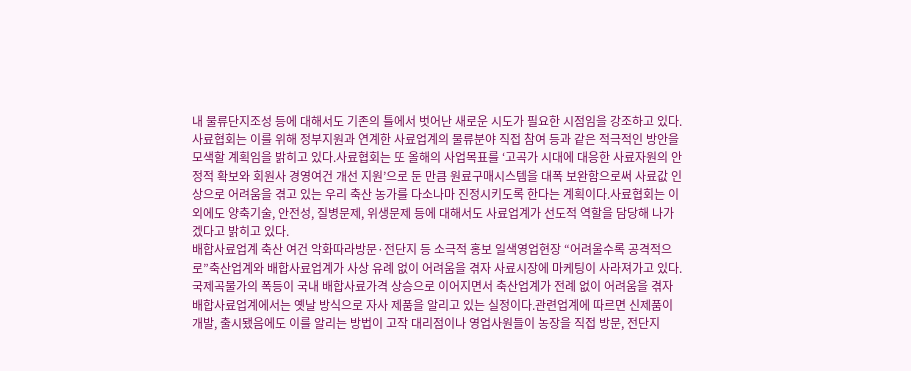내 물류단지조성 등에 대해서도 기존의 틀에서 벗어난 새로운 시도가 필요한 시점임을 강조하고 있다.사료협회는 이를 위해 정부지원과 연계한 사료업계의 물류분야 직접 참여 등과 같은 적극적인 방안을 모색할 계획임을 밝히고 있다.사료협회는 또 올해의 사업목표를 ‘고곡가 시대에 대응한 사료자원의 안정적 확보와 회원사 경영여건 개선 지원’으로 둔 만큼 원료구매시스템을 대폭 보완함으로써 사료값 인상으로 어려움을 겪고 있는 우리 축산 농가를 다소나마 진정시키도록 한다는 계획이다.사료협회는 이외에도 양축기술, 안전성, 질병문제, 위생문제 등에 대해서도 사료업계가 선도적 역할을 담당해 나가겠다고 밝히고 있다.
배합사료업계 축산 여건 악화따라방문·전단지 등 소극적 홍보 일색영업현장 “어려울수록 공격적으로”축산업계와 배합사료업계가 사상 유례 없이 어려움을 겪자 사료시장에 마케팅이 사라져가고 있다.국제곡물가의 폭등이 국내 배합사료가격 상승으로 이어지면서 축산업계가 전례 없이 어려움을 겪자 배합사료업계에서는 옛날 방식으로 자사 제품을 알리고 있는 실정이다.관련업계에 따르면 신제품이 개발, 출시됐음에도 이를 알리는 방법이 고작 대리점이나 영업사원들이 농장을 직접 방문, 전단지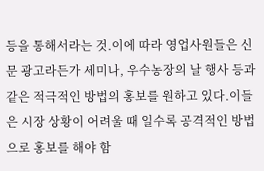등을 통해서라는 것.이에 따라 영업사원들은 신문 광고라든가 세미나, 우수농장의 날 행사 등과 같은 적극적인 방법의 홍보를 원하고 있다.이들은 시장 상황이 어려울 때 일수록 공격적인 방법으로 홍보를 해야 함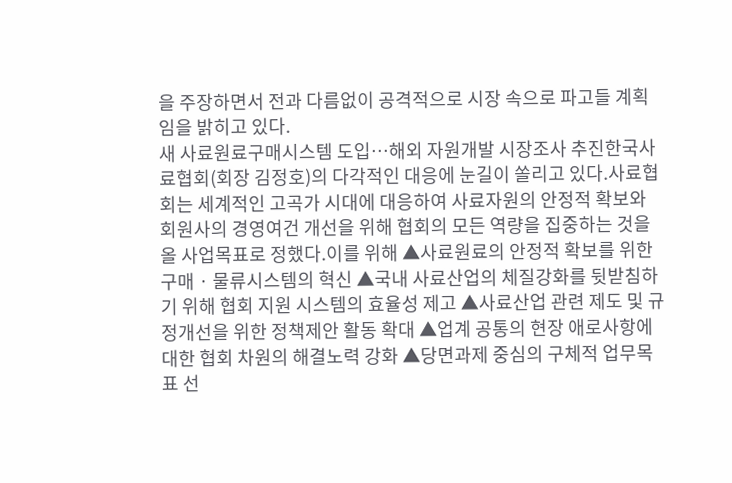을 주장하면서 전과 다름없이 공격적으로 시장 속으로 파고들 계획임을 밝히고 있다.
새 사료원료구매시스템 도입…해외 자원개발 시장조사 추진한국사료협회(회장 김정호)의 다각적인 대응에 눈길이 쏠리고 있다.사료협회는 세계적인 고곡가 시대에 대응하여 사료자원의 안정적 확보와 회원사의 경영여건 개선을 위해 협회의 모든 역량을 집중하는 것을 올 사업목표로 정했다.이를 위해 ▲사료원료의 안정적 확보를 위한 구매 · 물류시스템의 혁신 ▲국내 사료산업의 체질강화를 뒷받침하기 위해 협회 지원 시스템의 효율성 제고 ▲사료산업 관련 제도 및 규정개선을 위한 정책제안 활동 확대 ▲업계 공통의 현장 애로사항에 대한 협회 차원의 해결노력 강화 ▲당면과제 중심의 구체적 업무목표 선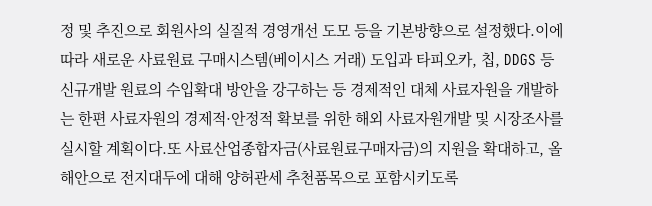정 및 추진으로 회원사의 실질적 경영개선 도모 등을 기본방향으로 설정했다.이에 따라 새로운 사료원료 구매시스템(베이시스 거래) 도입과 타피오카, 칩, DDGS 등 신규개발 원료의 수입확대 방안을 강구하는 등 경제적인 대체 사료자원을 개발하는 한편 사료자원의 경제적·안정적 확보를 위한 해외 사료자원개발 및 시장조사를 실시할 계획이다.또 사료산업종합자금(사료원료구매자금)의 지원을 확대하고, 올해안으로 전지대두에 대해 양허관세 추천품목으로 포함시키도록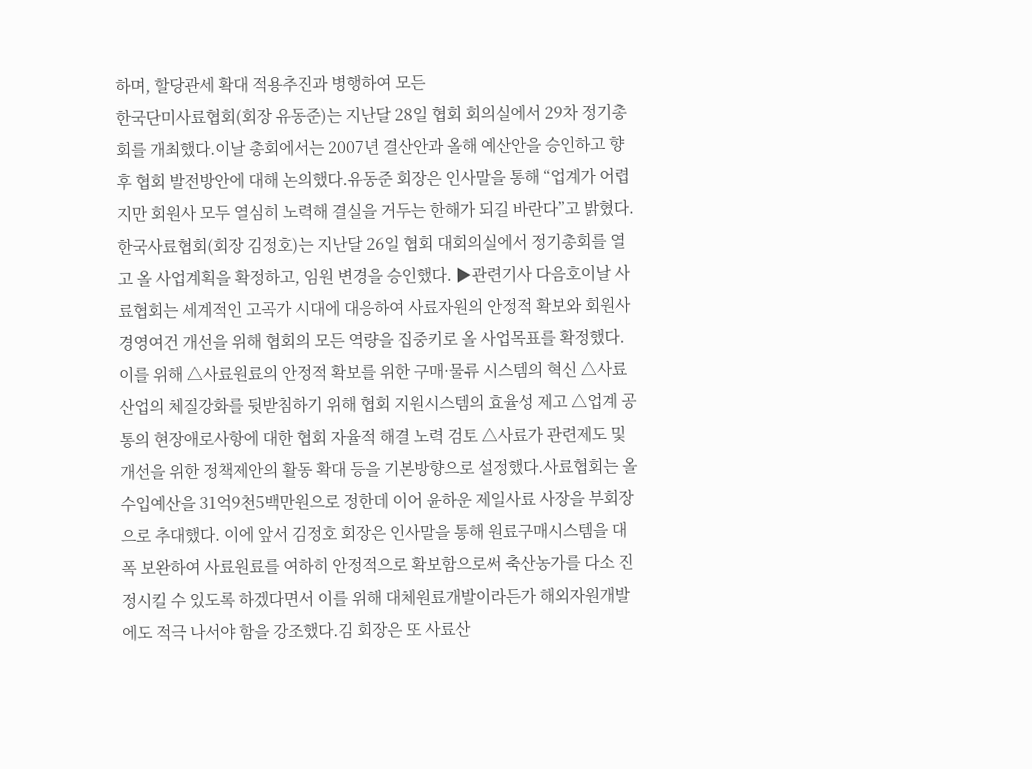하며, 할당관세 확대 적용추진과 병행하여 모든
한국단미사료협회(회장 유동준)는 지난달 28일 협회 회의실에서 29차 정기총회를 개최했다.이날 총회에서는 2007년 결산안과 올해 예산안을 승인하고 향후 협회 발전방안에 대해 논의했다.유동준 회장은 인사말을 통해 “업계가 어렵지만 회원사 모두 열심히 노력해 결실을 거두는 한해가 되길 바란다”고 밝혔다.
한국사료협회(회장 김정호)는 지난달 26일 협회 대회의실에서 정기총회를 열고 올 사업계획을 확정하고, 임원 변경을 승인했다. ▶관련기사 다음호이날 사료협회는 세계적인 고곡가 시대에 대응하여 사료자원의 안정적 확보와 회원사 경영여건 개선을 위해 협회의 모든 역량을 집중키로 올 사업목표를 확정했다.이를 위해 △사료원료의 안정적 확보를 위한 구매·물류 시스템의 혁신 △사료산업의 체질강화를 뒷받침하기 위해 협회 지원시스템의 효율성 제고 △업계 공통의 현장애로사항에 대한 협회 자율적 해결 노력 검토 △사료가 관련제도 및 개선을 위한 정책제안의 활동 확대 등을 기본방향으로 설정했다.사료협회는 올 수입예산을 31억9천5백만원으로 정한데 이어 윤하운 제일사료 사장을 부회장으로 추대했다. 이에 앞서 김정호 회장은 인사말을 통해 원료구매시스템을 대폭 보완하여 사료원료를 여하히 안정적으로 확보함으로써 축산농가를 다소 진정시킬 수 있도록 하겠다면서 이를 위해 대체원료개발이라든가 해외자원개발에도 적극 나서야 함을 강조했다.김 회장은 또 사료산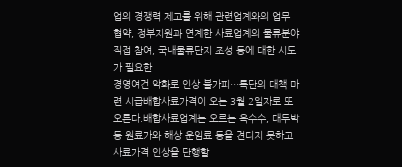업의 경쟁력 제고를 위해 관련업계와의 업무 협약, 정부지원과 연계한 사료업계의 물류분야 직접 참여, 국내물류단지 조성 등에 대한 시도가 필요한
경영여건 악화로 인상 불가피…특단의 대책 마련 시급배합사료가격이 오는 3월 2일자로 또 오른다.배합사료업계는 오르는 옥수수, 대두박 등 원료가와 해상 운임료 등을 견디지 못하고 사료가격 인상을 단행할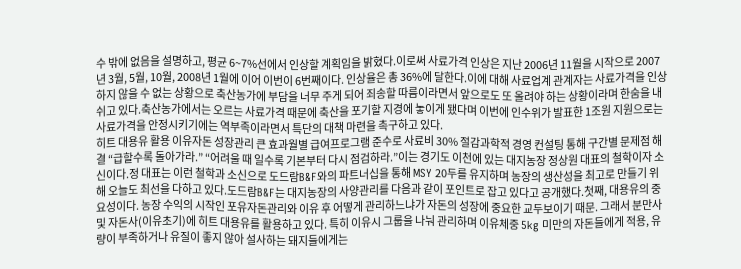수 밖에 없음을 설명하고, 평균 6~7%선에서 인상할 계획임을 밝혔다.이로써 사료가격 인상은 지난 2006년 11월을 시작으로 2007년 3월, 5월, 10월, 2008년 1월에 이어 이번이 6번째이다. 인상율은 총 36%에 달한다.이에 대해 사료업계 관계자는 사료가격을 인상하지 않을 수 없는 상황으로 축산농가에 부담을 너무 주게 되어 죄송할 따름이라면서 앞으로도 또 올려야 하는 상황이라며 한숨을 내쉬고 있다.축산농가에서는 오르는 사료가격 때문에 축산을 포기할 지경에 놓이게 됐다며 이번에 인수위가 발표한 1조원 지원으로는 사료가격을 안정시키기에는 역부족이라면서 특단의 대책 마련을 촉구하고 있다.
히트 대용유 활용 이유자돈 성장관리 큰 효과월별 급여프로그램 준수로 사료비 30% 절감과학적 경영 컨설팅 통해 구간별 문제점 해결 “급할수록 돌아가라.” “어려울 때 일수록 기본부터 다시 점검하라.”이는 경기도 이천에 있는 대지농장 정상원 대표의 철학이자 소신이다.정 대표는 이런 철학과 소신으로 도드람B&F와의 파트너십을 통해 MSY 20두를 유지하며 농장의 생산성을 최고로 만들기 위해 오늘도 최선을 다하고 있다.도드람B&F는 대지농장의 사양관리를 다음과 같이 포인트로 잡고 있다고 공개했다.첫째, 대용유의 중요성이다. 농장 수익의 시작인 포유자돈관리와 이유 후 어떻게 관리하느냐가 자돈의 성장에 중요한 교두보이기 때문. 그래서 분만사 및 자돈사(이유초기)에 히트 대용유를 활용하고 있다. 특히 이유시 그룹을 나눠 관리하며 이유체중 5kg 미만의 자돈들에게 적용, 유량이 부족하거나 유질이 좋지 않아 설사하는 돼지들에게는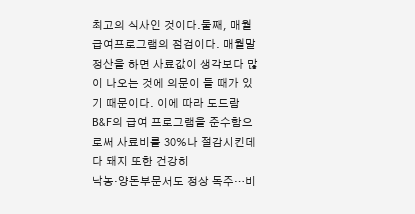최고의 식사인 것이다.둘째, 매월 급여프로그램의 점검이다. 매월말 정산을 하면 사료값이 생각보다 많이 나오는 것에 의문이 들 때가 있기 때문이다. 이에 따라 도드람B&F의 급여 프로그램을 준수함으로써 사료비를 30%나 절감시킨데다 돼지 또한 건강히
낙농·양돈부문서도 정상 독주…비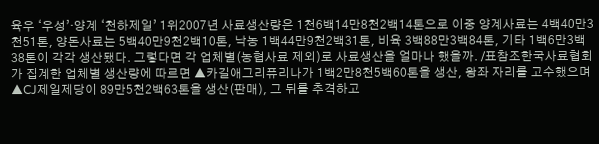육우 ‘우성’·양계 ‘천하제일’ 1위2007년 사료생산량은 1천6백14만8천2백14톤으로 이중 양계사료는 4백40만3천51톤, 양돈사료는 5백40만9천2백10톤, 낙농 1백44만9천2백31톤, 비육 3백88만3백84톤, 기타 1백6만3백38톤이 각각 생산됐다. 그렇다면 각 업체별(농협사료 제외)로 사료생산을 얼마나 했을까. /표참조한국사료협회가 집계한 업체별 생산량에 따르면 ▲카길애그리퓨리나가 1백2만8천5백60톤을 생산, 왕좌 자리를 고수했으며 ▲CJ제일제당이 89만5천2백63톤을 생산(판매), 그 뒤를 추격하고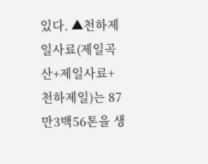있다. ▲천하제일사료(제일곡산+제일사료+천하제일)는 87만3백56톤을 생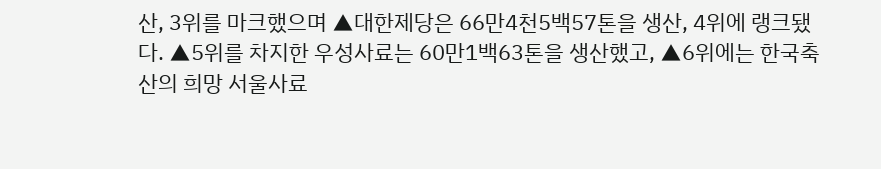산, 3위를 마크했으며 ▲대한제당은 66만4천5백57톤을 생산, 4위에 랭크됐다. ▲5위를 차지한 우성사료는 60만1백63톤을 생산했고, ▲6위에는 한국축산의 희망 서울사료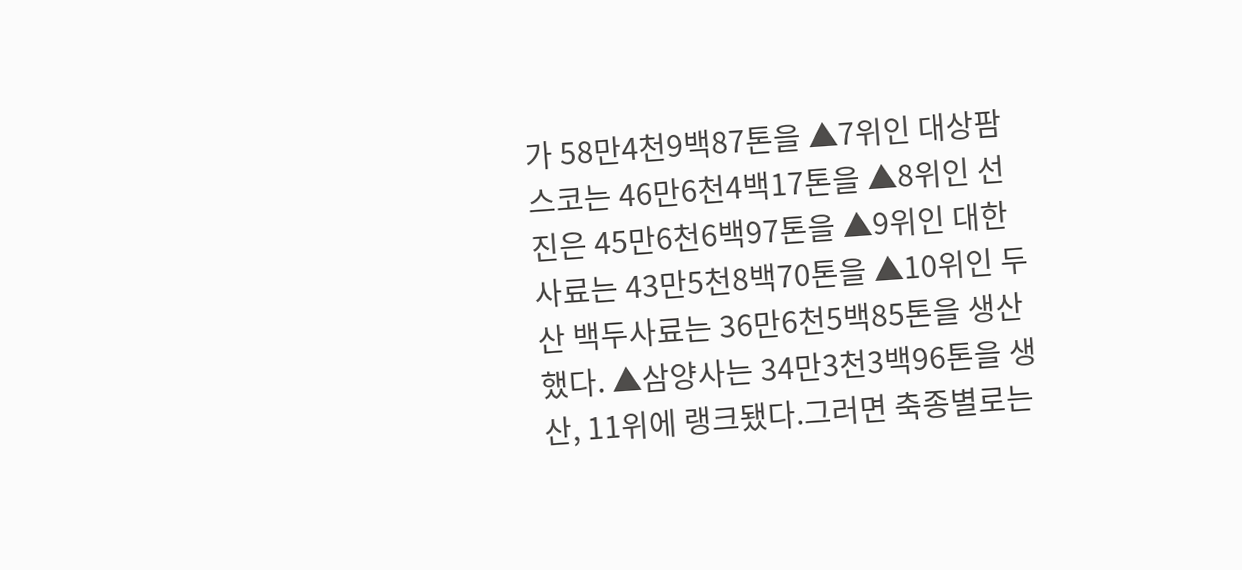가 58만4천9백87톤을 ▲7위인 대상팜스코는 46만6천4백17톤을 ▲8위인 선진은 45만6천6백97톤을 ▲9위인 대한사료는 43만5천8백70톤을 ▲10위인 두산 백두사료는 36만6천5백85톤을 생산했다. ▲삼양사는 34만3천3백96톤을 생산, 11위에 랭크됐다.그러면 축종별로는